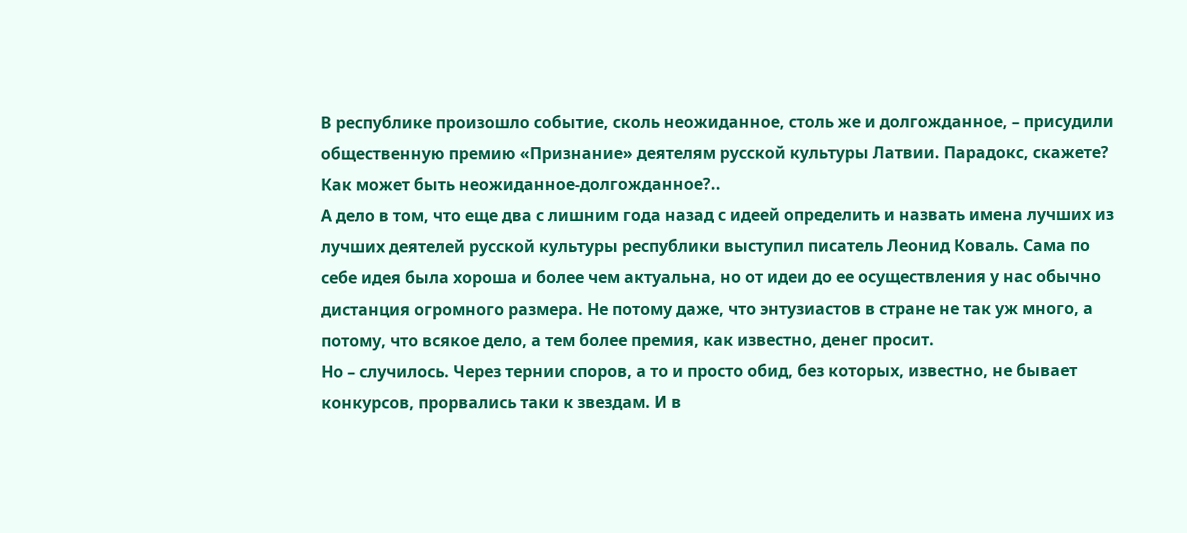В республике произошло событие, сколь неожиданное, столь же и долгожданное, – присудили общественную премию «Признание» деятелям русской культуры Латвии. Парадокс, скажете? Как может быть неожиданное-долгожданное?..
А дело в том, что еще два с лишним года назад с идеей определить и назвать имена лучших из лучших деятелей русской культуры республики выступил писатель Леонид Коваль. Сама по себе идея была хороша и более чем актуальна, но от идеи до ее осуществления у нас обычно дистанция огромного размера. Не потому даже, что энтузиастов в стране не так уж много, а потому, что всякое дело, а тем более премия, как известно, денег просит.
Но – случилось. Через тернии споров, а то и просто обид, без которых, известно, не бывает конкурсов, прорвались таки к звездам. И в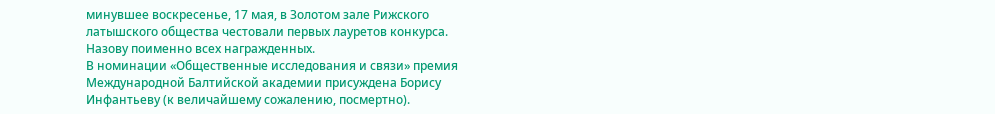минувшее воскресенье, 17 мая, в Золотом зале Рижского латышского общества честовали первых лауретов конкурса. Назову поименно всех награжденных.
В номинации «Общественные исследования и связи» премия Международной Балтийской академии присуждена Борису Инфантьеву (к величайшему сожалению, посмертно).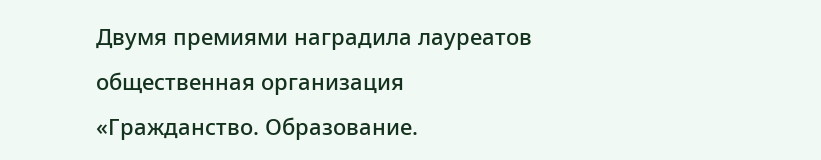Двумя премиями наградила лауреатов общественная организация «Гражданство. Образование.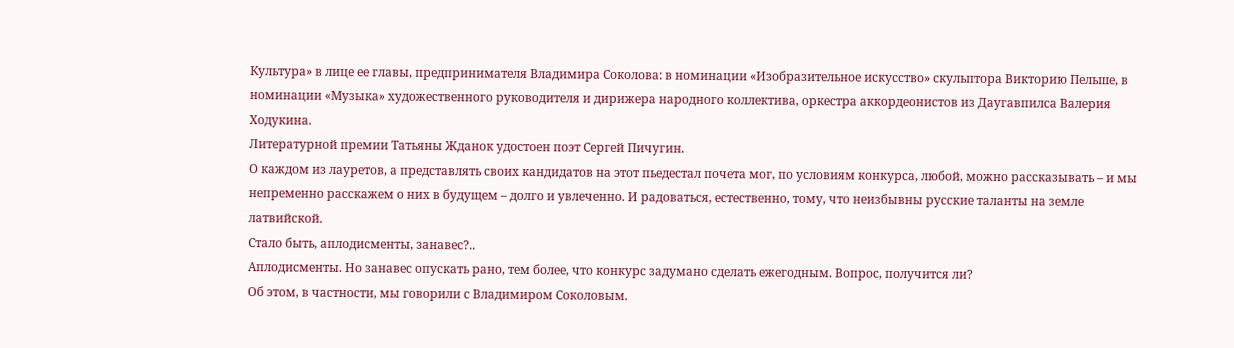Культура» в лице ее главы, предпринимателя Владимира Соколова: в номинации «Изобразительное искусство» скульптора Викторию Пельше, в номинации «Музыка» художественного руководителя и дирижера народного коллектива, оркестра аккордеонистов из Даугавпилса Валерия Ходукина.
Литературной премии Татьяны Жданок удостоен поэт Сергей Пичугин.
О каждом из лауретов, а представлять своих кандидатов на этот пьедестал почета мог, по условиям конкурса, любой, можно рассказывать – и мы непременно расскажем о них в будущем – долго и увлеченно. И радоваться, естественно, тому, что неизбывны русские таланты на земле латвийской.
Стало быть, аплодисменты, занавес?..
Аплодисменты. Но занавес опускать рано, тем более, что конкурс задумано сделать ежегодным. Вопрос, получится ли?
Об этом, в частности, мы говорили с Владимиром Соколовым.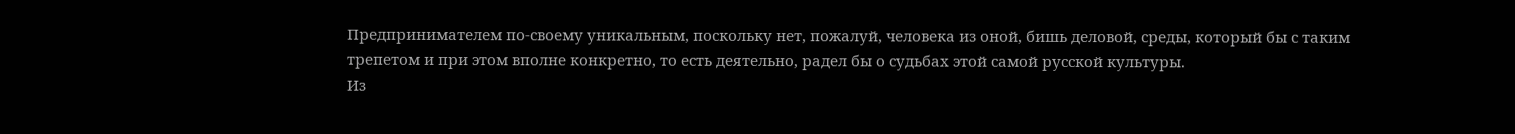Предпринимателем по-своему уникальным, поскольку нет, пожалуй, человека из оной, бишь деловой, среды, который бы с таким трепетом и при этом вполне конкретно, то есть деятельно, радел бы о судьбах этой самой русской культуры.
Из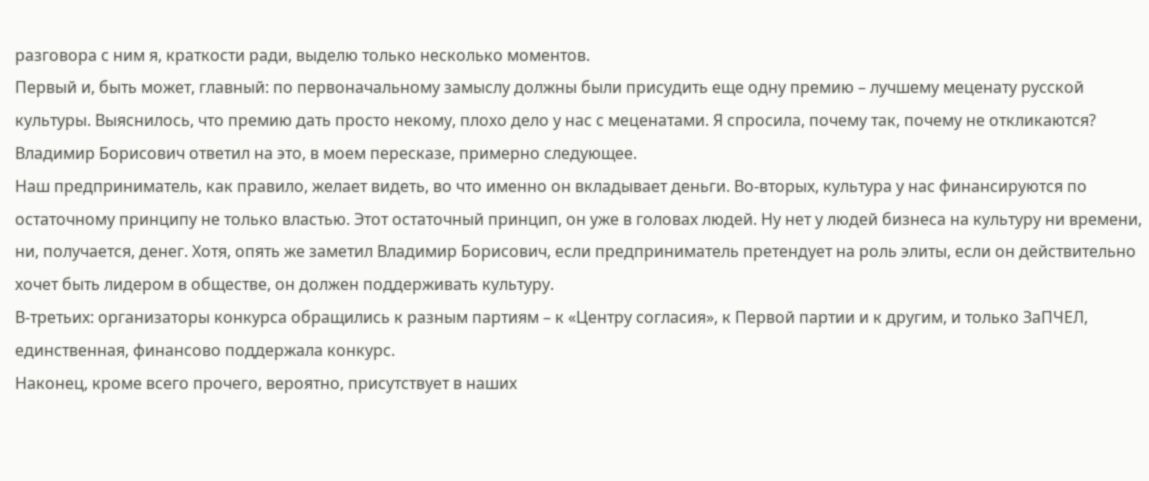разговора с ним я, краткости ради, выделю только несколько моментов.
Первый и, быть может, главный: по первоначальному замыслу должны были присудить еще одну премию – лучшему меценату русской культуры. Выяснилось, что премию дать просто некому, плохо дело у нас с меценатами. Я спросила, почему так, почему не откликаются? Владимир Борисович ответил на это, в моем пересказе, примерно следующее.
Наш предприниматель, как правило, желает видеть, во что именно он вкладывает деньги. Во-вторых, культура у нас финансируются по остаточному принципу не только властью. Этот остаточный принцип, он уже в головах людей. Ну нет у людей бизнеса на культуру ни времени, ни, получается, денег. Хотя, опять же заметил Владимир Борисович, если предприниматель претендует на роль элиты, если он действительно хочет быть лидером в обществе, он должен поддерживать культуру.
В-третьих: организаторы конкурса обращились к разным партиям – к «Центру согласия», к Первой партии и к другим, и только ЗаПЧЕЛ, единственная, финансово поддержала конкурс.
Наконец, кроме всего прочего, вероятно, присутствует в наших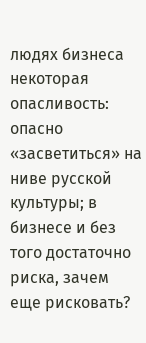людях бизнеса некоторая опасливость: опасно «засветиться» на ниве русской культуры; в бизнесе и без того достаточно риска, зачем еще рисковать?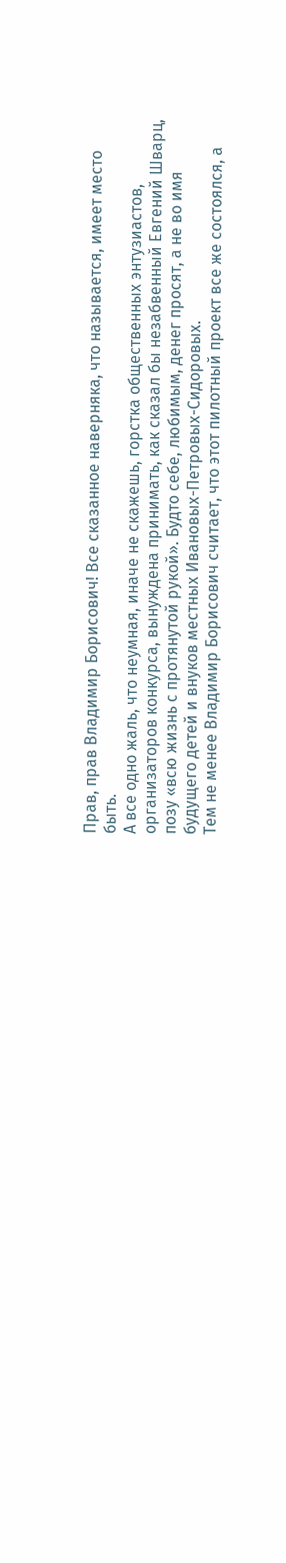Прав, прав Владимир Борисович! Все сказанное наверняка, что называется, имеет место быть.
А все одно жаль, что неумная, иначе не скажешь, горстка общественных энтузиастов, организаторов конкурса, вынуждена принимать, как сказал бы незабвенный Евгений Шварц, позу «всю жизнь с протянутой рукой». Будто себе, любимым, денег просят, а не во имя будущего детей и внуков местных Ивановых-Петровых-Сидоровых.
Тем не менее Владимир Борисович считает, что этот пилотный проект все же состоялся, а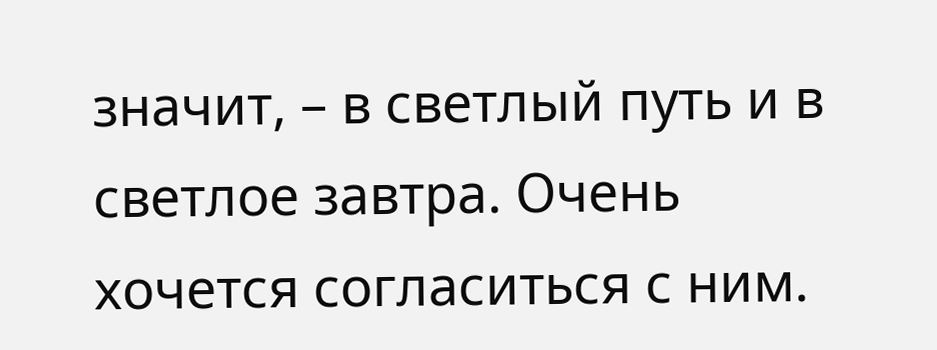значит, – в светлый путь и в светлое завтра. Очень хочется согласиться с ним.